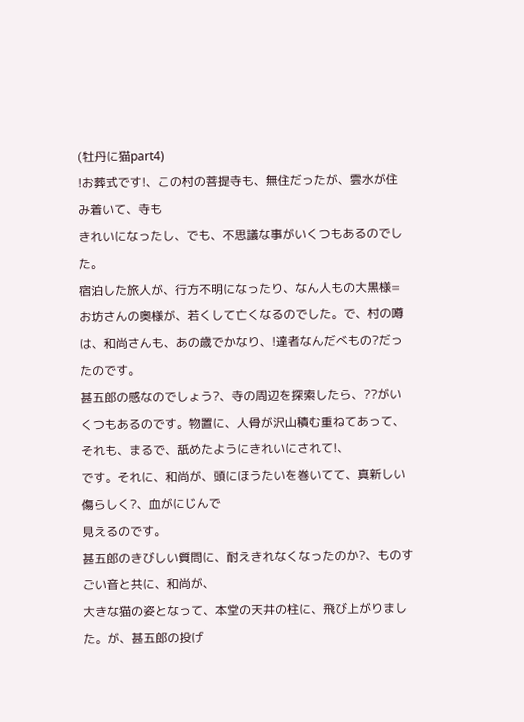(牡丹に猫part4)
!お葬式です!、この村の菩提寺も、無住だったが、雲水が住み着いて、寺も
きれいになったし、でも、不思議な事がいくつもあるのでした。
宿泊した旅人が、行方不明になったり、なん人もの大黒様=お坊さんの奥様が、若くして亡くなるのでした。で、村の噂は、和尚さんも、あの歳でかなり、!達者なんだべもの?だったのです。
甚五郎の感なのでしょう?、寺の周辺を探索したら、??がいくつもあるのです。物置に、人骨が沢山積む重ねてあって、それも、まるで、舐めたようにきれいにされて!、
です。それに、和尚が、頭にほうたいを巻いてて、真新しい傷らしく?、血がにじんで
見えるのです。
甚五郎のきびしい質問に、耐えきれなくなったのか?、ものすごい音と共に、和尚が、
大きな猫の姿となって、本堂の天井の柱に、飛び上がりました。が、甚五郎の投げ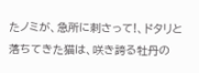たノミが、急所に刺さって!、ドタリと落ちてきた猫は、咲き誇る牡丹の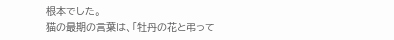根本でした。
猫の最期の言葉は、「牡丹の花と弔って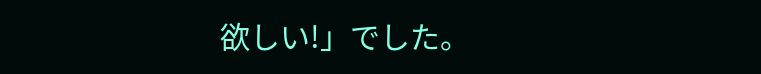欲しい!」でした。